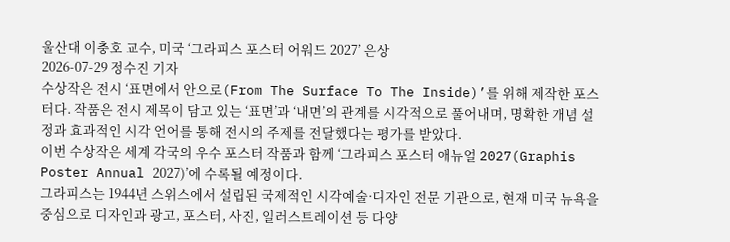울산대 이충호 교수, 미국 ‘그라피스 포스터 어워드 2027’ 은상
2026-07-29 정수진 기자
수상작은 전시 ‘표면에서 안으로(From The Surface To The Inside)’를 위해 제작한 포스터다. 작품은 전시 제목이 담고 있는 ‘표면’과 ‘내면’의 관계를 시각적으로 풀어내며, 명확한 개념 설정과 효과적인 시각 언어를 통해 전시의 주제를 전달했다는 평가를 받았다.
이번 수상작은 세계 각국의 우수 포스터 작품과 함께 ‘그라피스 포스터 애뉴얼 2027(Graphis Poster Annual 2027)’에 수록될 예정이다.
그라피스는 1944년 스위스에서 설립된 국제적인 시각예술·디자인 전문 기관으로, 현재 미국 뉴욕을 중심으로 디자인과 광고, 포스터, 사진, 일러스트레이션 등 다양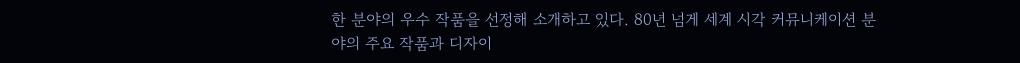한 분야의 우수 작품을 선정해 소개하고 있다. 80년 넘게 세계 시각 커뮤니케이션 분야의 주요 작품과 디자이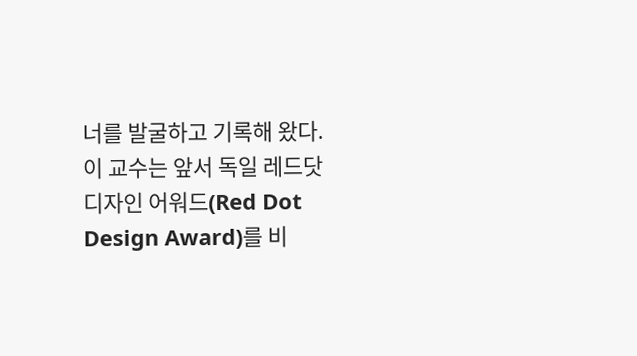너를 발굴하고 기록해 왔다.
이 교수는 앞서 독일 레드닷 디자인 어워드(Red Dot Design Award)를 비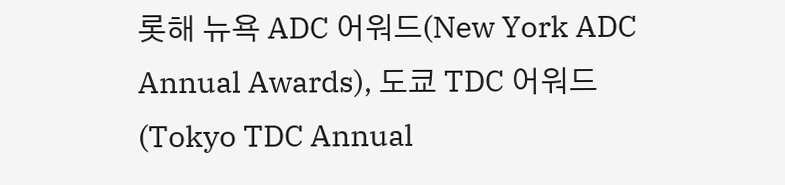롯해 뉴욕 ADC 어워드(New York ADC Annual Awards), 도쿄 TDC 어워드(Tokyo TDC Annual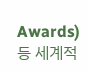Awards) 등 세계적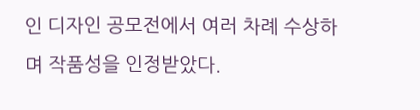인 디자인 공모전에서 여러 차례 수상하며 작품성을 인정받았다.